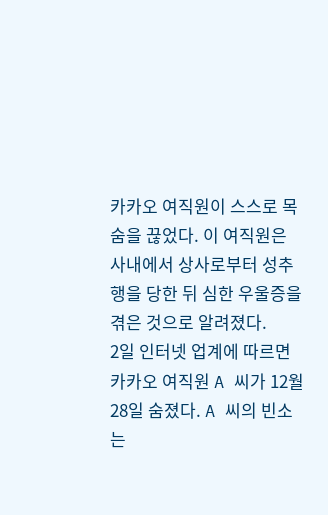카카오 여직원이 스스로 목숨을 끊었다. 이 여직원은 사내에서 상사로부터 성추행을 당한 뒤 심한 우울증을 겪은 것으로 알려졌다.
2일 인터넷 업계에 따르면 카카오 여직원 A 씨가 12월 28일 숨졌다. A 씨의 빈소는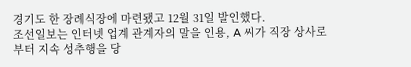경기도 한 장례식장에 마련됐고 12월 31일 발인했다.
조선일보는 인터넷 업계 관계자의 말을 인용, A 씨가 직장 상사로부터 지속 성추행을 당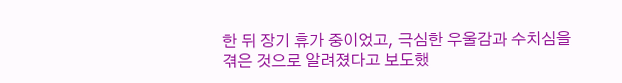한 뒤 장기 휴가 중이었고, 극심한 우울감과 수치심을 겪은 것으로 알려졌다고 보도했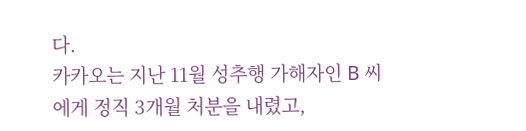다.
카카오는 지난 11월 성추행 가해자인 B 씨에게 정직 3개월 처분을 내렸고,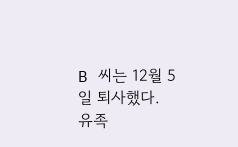B 씨는 12월 5일 퇴사했다.
유족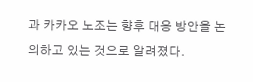과 카카오 노조는 향후 대응 방안을 논의하고 있는 것으로 알려졌다.